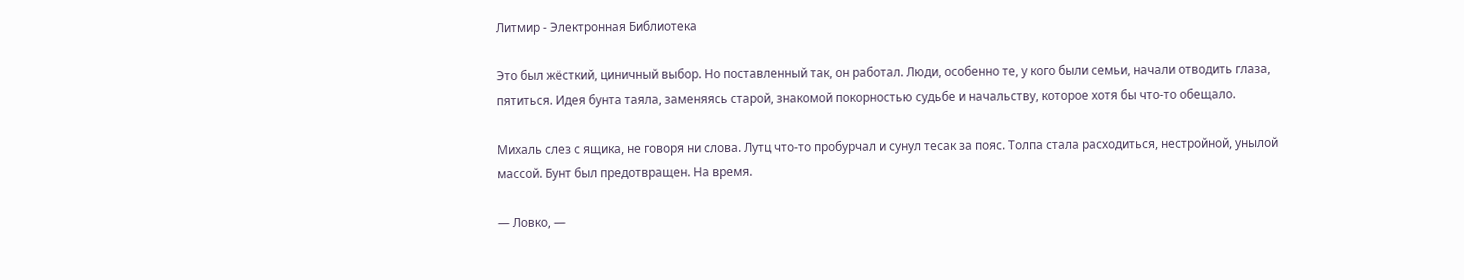Литмир - Электронная Библиотека

Это был жёсткий, циничный выбор. Но поставленный так, он работал. Люди, особенно те, у кого были семьи, начали отводить глаза, пятиться. Идея бунта таяла, заменяясь старой, знакомой покорностью судьбе и начальству, которое хотя бы что-то обещало.

Михаль слез с ящика, не говоря ни слова. Лутц что-то пробурчал и сунул тесак за пояс. Толпа стала расходиться, нестройной, унылой массой. Бунт был предотвращен. На время.

— Ловко, —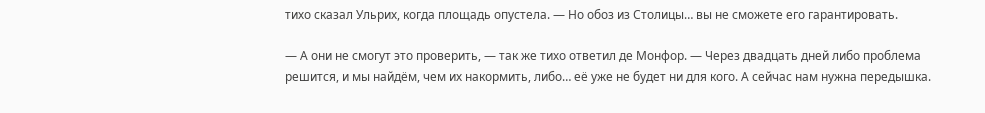тихо сказал Ульрих, когда площадь опустела. — Но обоз из Столицы… вы не сможете его гарантировать.

— А они не смогут это проверить, — так же тихо ответил де Монфор. — Через двадцать дней либо проблема решится, и мы найдём, чем их накормить, либо… её уже не будет ни для кого. А сейчас нам нужна передышка.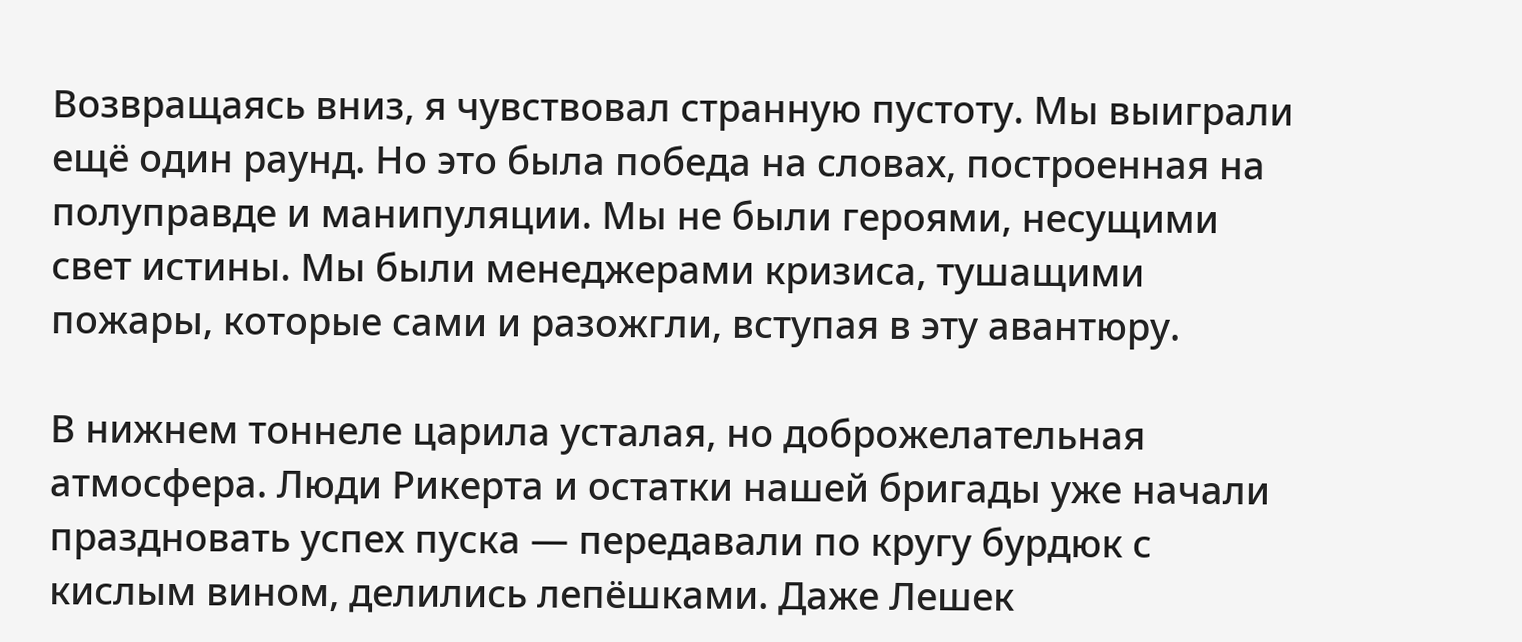Возвращаясь вниз, я чувствовал странную пустоту. Мы выиграли ещё один раунд. Но это была победа на словах, построенная на полуправде и манипуляции. Мы не были героями, несущими свет истины. Мы были менеджерами кризиса, тушащими пожары, которые сами и разожгли, вступая в эту авантюру.

В нижнем тоннеле царила усталая, но доброжелательная атмосфера. Люди Рикерта и остатки нашей бригады уже начали праздновать успех пуска — передавали по кругу бурдюк с кислым вином, делились лепёшками. Даже Лешек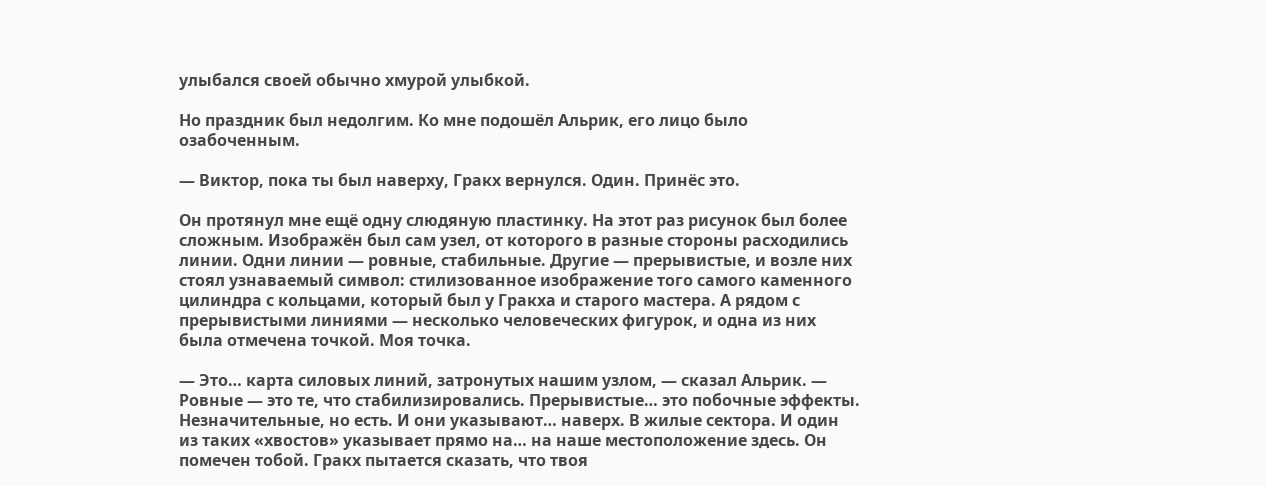улыбался своей обычно хмурой улыбкой.

Но праздник был недолгим. Ко мне подошёл Альрик, его лицо было озабоченным.

— Виктор, пока ты был наверху, Гракх вернулся. Один. Принёс это.

Он протянул мне ещё одну слюдяную пластинку. На этот раз рисунок был более сложным. Изображён был сам узел, от которого в разные стороны расходились линии. Одни линии — ровные, стабильные. Другие — прерывистые, и возле них стоял узнаваемый символ: стилизованное изображение того самого каменного цилиндра с кольцами, который был у Гракха и старого мастера. А рядом с прерывистыми линиями — несколько человеческих фигурок, и одна из них была отмечена точкой. Моя точка.

— Это… карта силовых линий, затронутых нашим узлом, — сказал Альрик. — Ровные — это те, что стабилизировались. Прерывистые… это побочные эффекты. Незначительные, но есть. И они указывают… наверх. В жилые сектора. И один из таких «хвостов» указывает прямо на… на наше местоположение здесь. Он помечен тобой. Гракх пытается сказать, что твоя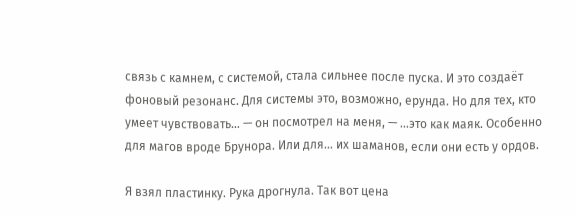связь с камнем, с системой, стала сильнее после пуска. И это создаёт фоновый резонанс. Для системы это, возможно, ерунда. Но для тех, кто умеет чувствовать… — он посмотрел на меня, — …это как маяк. Особенно для магов вроде Брунора. Или для… их шаманов, если они есть у ордов.

Я взял пластинку. Рука дрогнула. Так вот цена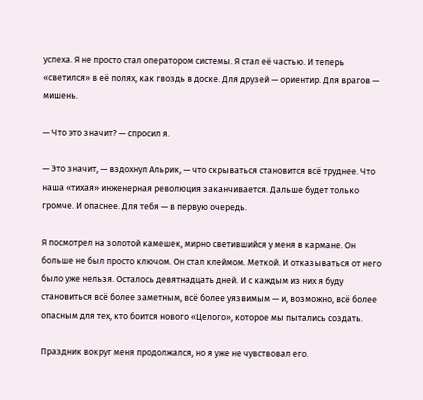успеха. Я не просто стал оператором системы. Я стал её частью. И теперь «светился» в её полях, как гвоздь в доске. Для друзей — ориентир. Для врагов — мишень.

— Что это значит? — спросил я.

— Это значит, — вздохнул Альрик, — что скрываться становится всё труднее. Что наша «тихая» инженерная революция заканчивается. Дальше будет только громче. И опаснее. Для тебя — в первую очередь.

Я посмотрел на золотой камешек, мирно светившийся у меня в кармане. Он больше не был просто ключом. Он стал клеймом. Меткой. И отказываться от него было уже нельзя. Осталось девятнадцать дней. И с каждым из них я буду становиться всё более заметным, всё более уязвимым — и, возможно, всё более опасным для тех, кто боится нового «Целого», которое мы пытались создать.

Праздник вокруг меня продолжался, но я уже не чувствовал его.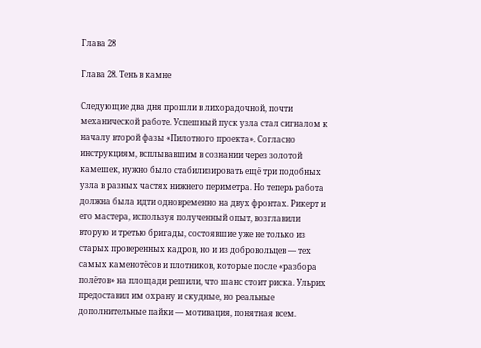Глава 28

Глава 28. Тень в камне

Следующие два дня прошли в лихорадочной, почти механической работе. Успешный пуск узла стал сигналом к началу второй фазы «Пилотного проекта». Согласно инструкциям, всплывавшим в сознании через золотой камешек, нужно было стабилизировать ещё три подобных узла в разных частях нижнего периметра. Но теперь работа должна была идти одновременно на двух фронтах. Рикерт и его мастера, используя полученный опыт, возглавили вторую и третью бригады, состоявшие уже не только из старых проверенных кадров, но и из добровольцев — тех самых каменотёсов и плотников, которые после «разбора полётов» на площади решили, что шанс стоит риска. Ульрих предоставил им охрану и скудные, но реальные дополнительные пайки — мотивация, понятная всем.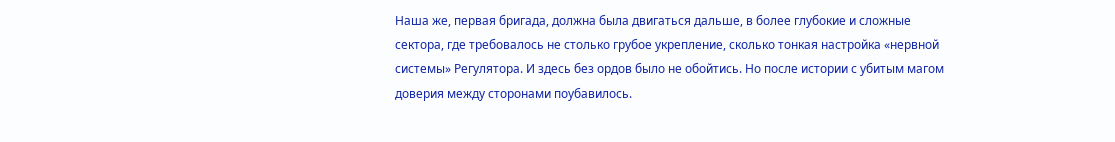Наша же, первая бригада, должна была двигаться дальше, в более глубокие и сложные сектора, где требовалось не столько грубое укрепление, сколько тонкая настройка «нервной системы» Регулятора. И здесь без ордов было не обойтись. Но после истории с убитым магом доверия между сторонами поубавилось.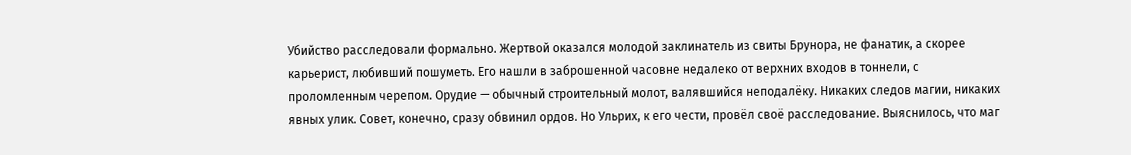Убийство расследовали формально. Жертвой оказался молодой заклинатель из свиты Брунора, не фанатик, а скорее карьерист, любивший пошуметь. Его нашли в заброшенной часовне недалеко от верхних входов в тоннели, с проломленным черепом. Орудие — обычный строительный молот, валявшийся неподалёку. Никаких следов магии, никаких явных улик. Совет, конечно, сразу обвинил ордов. Но Ульрих, к его чести, провёл своё расследование. Выяснилось, что маг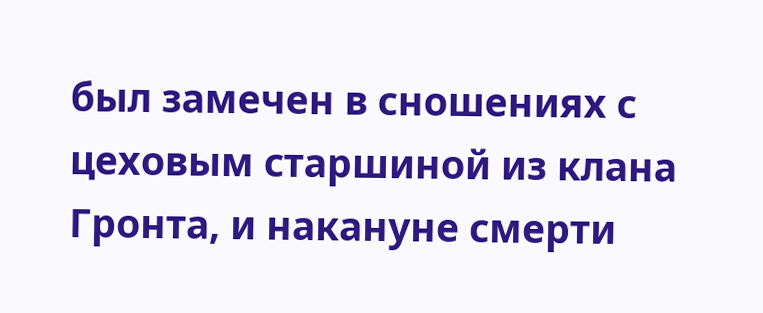был замечен в сношениях с цеховым старшиной из клана Гронта, и накануне смерти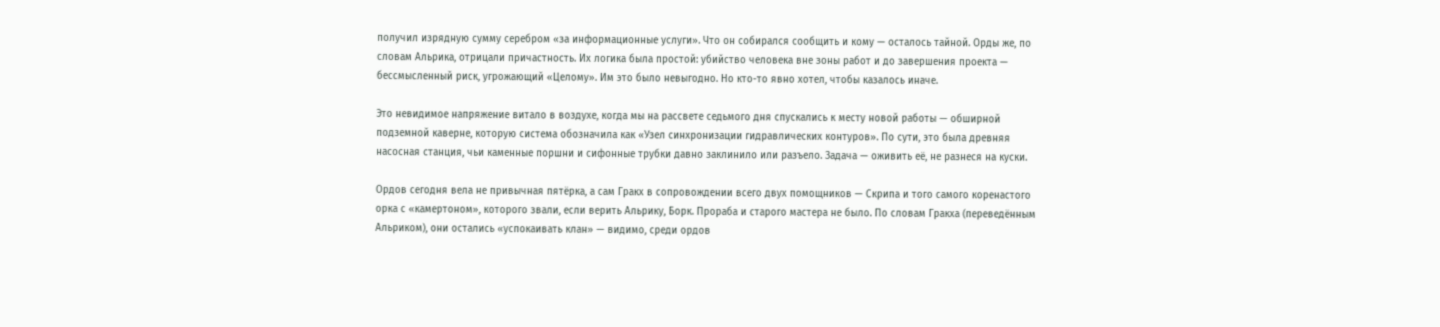получил изрядную сумму серебром «за информационные услуги». Что он собирался сообщить и кому — осталось тайной. Орды же, по словам Альрика, отрицали причастность. Их логика была простой: убийство человека вне зоны работ и до завершения проекта — бессмысленный риск, угрожающий «Целому». Им это было невыгодно. Но кто-то явно хотел, чтобы казалось иначе.

Это невидимое напряжение витало в воздухе, когда мы на рассвете седьмого дня спускались к месту новой работы — обширной подземной каверне, которую система обозначила как «Узел синхронизации гидравлических контуров». По сути, это была древняя насосная станция, чьи каменные поршни и сифонные трубки давно заклинило или разъело. Задача — оживить её, не разнеся на куски.

Ордов сегодня вела не привычная пятёрка, а сам Гракх в сопровождении всего двух помощников — Скрипа и того самого коренастого орка с «камертоном», которого звали, если верить Альрику, Борк. Прораба и старого мастера не было. По словам Гракха (переведённым Альриком), они остались «успокаивать клан» — видимо, среди ордов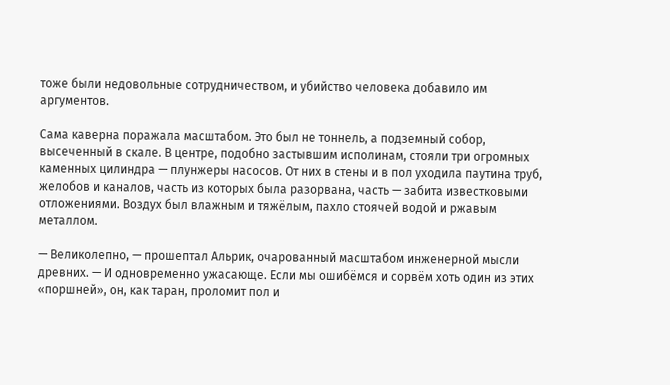тоже были недовольные сотрудничеством, и убийство человека добавило им аргументов.

Сама каверна поражала масштабом. Это был не тоннель, а подземный собор, высеченный в скале. В центре, подобно застывшим исполинам, стояли три огромных каменных цилиндра — плунжеры насосов. От них в стены и в пол уходила паутина труб, желобов и каналов, часть из которых была разорвана, часть — забита известковыми отложениями. Воздух был влажным и тяжёлым, пахло стоячей водой и ржавым металлом.

— Великолепно, — прошептал Альрик, очарованный масштабом инженерной мысли древних. — И одновременно ужасающе. Если мы ошибёмся и сорвём хоть один из этих «поршней», он, как таран, проломит пол и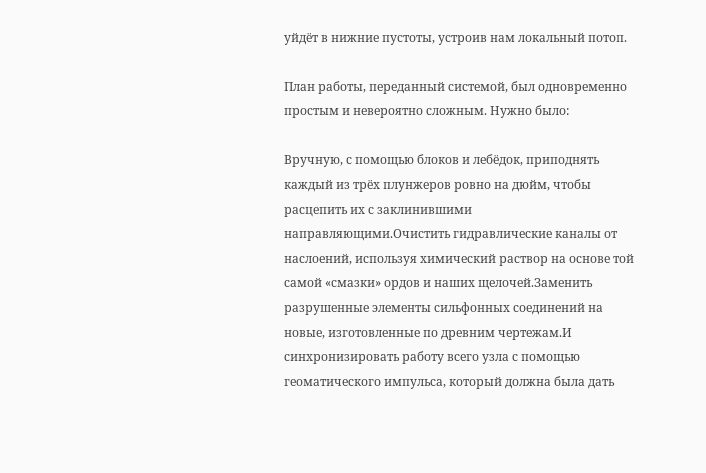уйдёт в нижние пустоты, устроив нам локальный потоп.

План работы, переданный системой, был одновременно простым и невероятно сложным. Нужно было:

Вручную, с помощью блоков и лебёдок, приподнять каждый из трёх плунжеров ровно на дюйм, чтобы расцепить их с заклинившими направляющими.Очистить гидравлические каналы от наслоений, используя химический раствор на основе той самой «смазки» ордов и наших щелочей.Заменить разрушенные элементы сильфонных соединений на новые, изготовленные по древним чертежам.И синхронизировать работу всего узла с помощью геоматического импульса, который должна была дать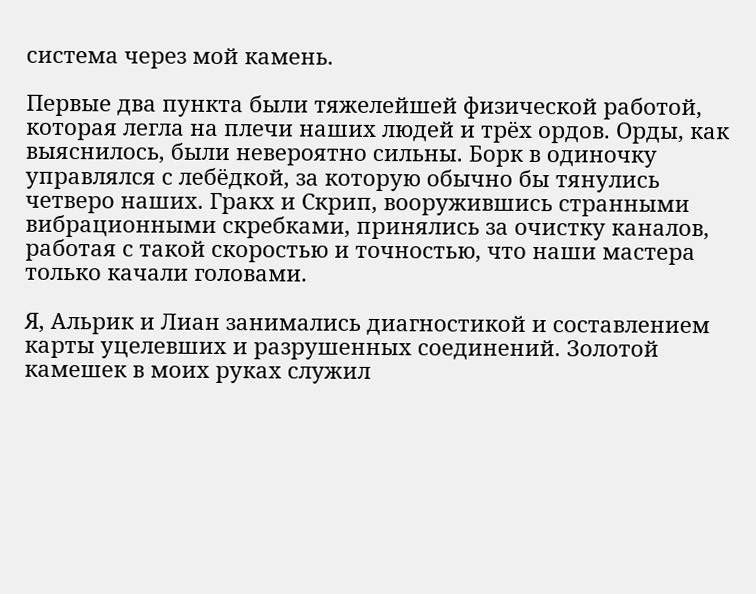система через мой камень.

Первые два пункта были тяжелейшей физической работой, которая легла на плечи наших людей и трёх ордов. Орды, как выяснилось, были невероятно сильны. Борк в одиночку управлялся с лебёдкой, за которую обычно бы тянулись четверо наших. Гракх и Скрип, вооружившись странными вибрационными скребками, принялись за очистку каналов, работая с такой скоростью и точностью, что наши мастера только качали головами.

Я, Альрик и Лиан занимались диагностикой и составлением карты уцелевших и разрушенных соединений. Золотой камешек в моих руках служил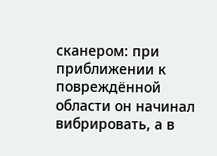сканером: при приближении к повреждённой области он начинал вибрировать, а в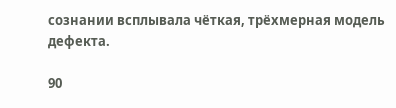сознании всплывала чёткая, трёхмерная модель дефекта.

90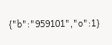{"b":"959101","o":1}